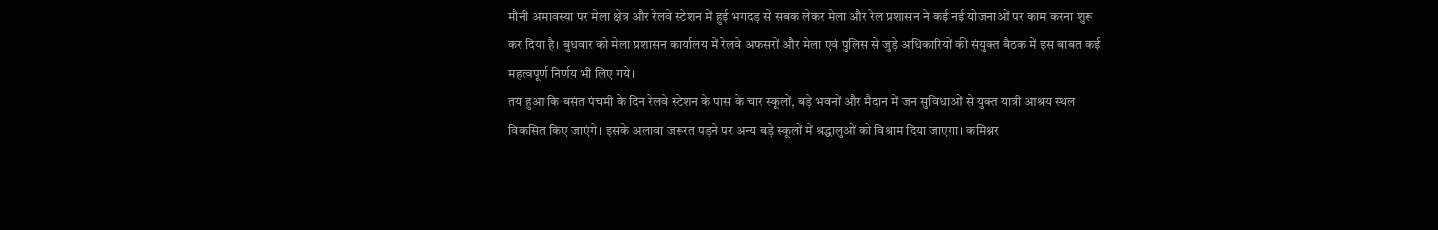मौनी अमावस्या पर मेला क्षेत्र और रेलवे स्टेशन में हुई भगदड़ से सबक लेकर मेला और रेल प्रशासन ने कई नई योजनाओं पर काम करना शुरू कर दिया है। बुधवार को मेला प्रशासन कार्यालय में रेलवे अफसरों और मेला एवं पुलिस से जुड़े अधिकारियों की संयुक्त बैठक में इस बाबत कई महत्वपूर्ण निर्णय भी लिए गये।
तय हुआ कि बसंत पंचमी के दिन रेलवे स्टेशन के पास के चार स्कूलों, बड़े भवनों और मैदान में जन सुविधाओं से युक्त यात्री आश्रय स्थल विकसित किए जाएंगे। इसके अलावा जरूरत पड़ने पर अन्य बड़े स्कूलों में श्रद्धालुओं को विश्राम दिया जाएगा। कमिश्नर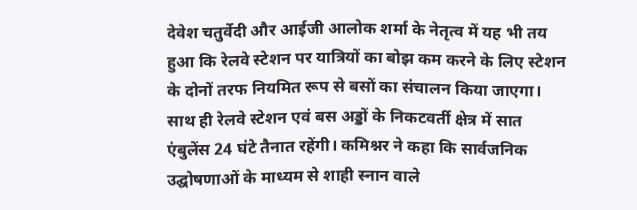देवेश चतुर्वेदी और आईजी आलोक शर्मा के नेतृत्व में यह भी तय हुआ कि रेलवे स्टेशन पर यात्रियों का बोझ कम करने के लिए स्टेशन के दोनों तरफ नियमित रूप से बसों का संचालन किया जाएगा।
साथ ही रेलवे स्टेशन एवं बस अड्डों के निकटवर्ती क्षेत्र में सात एंबुलेंस 24 घंटे तैनात रहेंगी। कमिश्नर ने कहा कि सार्वजनिक उद्घोषणाओं के माध्यम से शाही स्नान वाले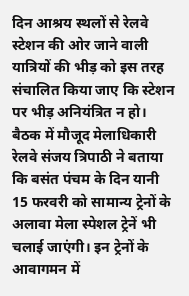दिन आश्रय स्थलों से रेलवे स्टेशन की ओर जाने वाली यात्रियों की भीड़ को इस तरह संचालित किया जाए कि स्टेशन पर भीड़ अनियंत्रित न हो। बैठक में मौजूद मेलाधिकारी रेलवे संजय त्रिपाठी ने बताया कि बसंत पंचम के दिन यानी 15 फरवरी को सामान्य ट्रेनों के अलावा मेला स्पेशल ट्रेनें भी चलाई जाएंगी। इन ट्रेनों के आवागमन में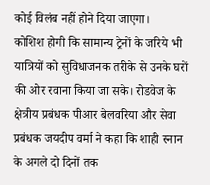कोई विलंब नहीं होने दिया जाएगा।
कोशिश होगी कि सामान्य ट्रेनों के जरिये भी यात्रियों को सुविधाजनक तरीके से उनके घरों की ओर रवाना किया जा सके। रोडवेज के क्षेत्रीय प्रबंधक पीआर बेलवरिया और सेवा प्रबंधक जयदीप वर्मा ने कहा कि शाही स्नान के अगले दो दिनों तक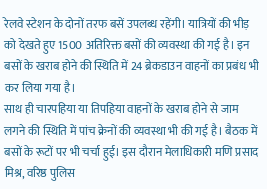रेलवे स्टेशन के दोनों तरफ बसें उपलब्ध रहेंगी। यात्रियों की भीड़ को देखते हुए 1500 अतिरिक्त बसों की व्यवस्था की गई है। इन बसों के खराब होने की स्थिति में 24 ब्रेकडाउन वाहनों का प्रबंध भी कर लिया गया है।
साथ ही चारपहिया या तिपहिया वाहनों के खराब होने से जाम लगने की स्थिति में पांच क्रेनों की व्यवस्था भी की गई है। बैठक में बसों के रूटों पर भी चर्चा हुई। इस दौरान मेलाधिकारी मणि प्रसाद मिश्र, वरिष्ठ पुलिस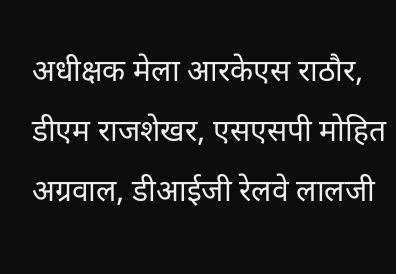अधीक्षक मेला आरकेएस राठौर, डीएम राजशेखर, एसएसपी मोहित अग्रवाल, डीआईजी रेलवे लालजी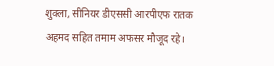शुक्ला, सीनियर डीएससी आरपीएफ रातक अहमद सहित तमाम अफसर मौजूद रहे।